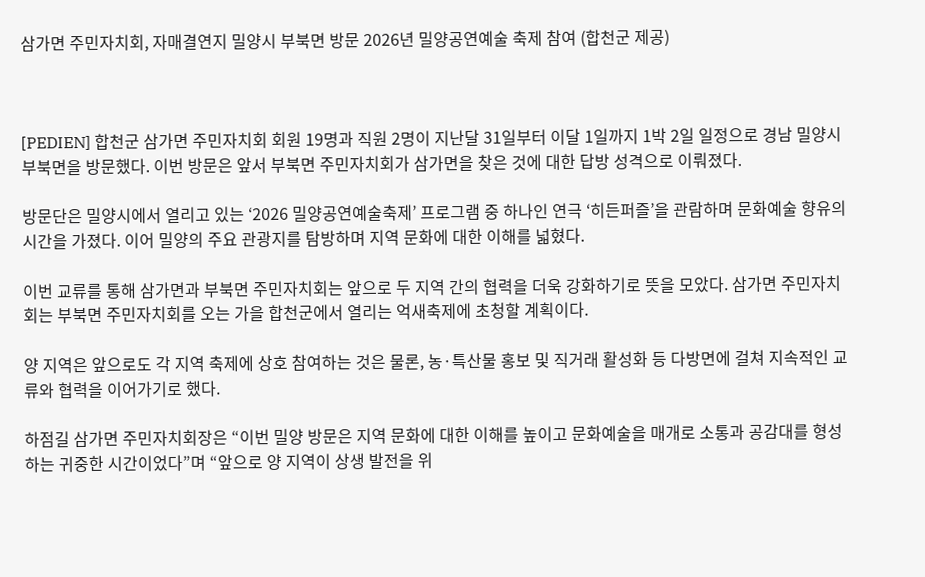삼가면 주민자치회, 자매결연지 밀양시 부북면 방문 2026년 밀양공연예술 축제 참여 (합천군 제공)



[PEDIEN] 합천군 삼가면 주민자치회 회원 19명과 직원 2명이 지난달 31일부터 이달 1일까지 1박 2일 일정으로 경남 밀양시 부북면을 방문했다. 이번 방문은 앞서 부북면 주민자치회가 삼가면을 찾은 것에 대한 답방 성격으로 이뤄졌다.

방문단은 밀양시에서 열리고 있는 ‘2026 밀양공연예술축제’ 프로그램 중 하나인 연극 ‘히든퍼즐’을 관람하며 문화예술 향유의 시간을 가졌다. 이어 밀양의 주요 관광지를 탐방하며 지역 문화에 대한 이해를 넓혔다.

이번 교류를 통해 삼가면과 부북면 주민자치회는 앞으로 두 지역 간의 협력을 더욱 강화하기로 뜻을 모았다. 삼가면 주민자치회는 부북면 주민자치회를 오는 가을 합천군에서 열리는 억새축제에 초청할 계획이다.

양 지역은 앞으로도 각 지역 축제에 상호 참여하는 것은 물론, 농·특산물 홍보 및 직거래 활성화 등 다방면에 걸쳐 지속적인 교류와 협력을 이어가기로 했다.

하점길 삼가면 주민자치회장은 “이번 밀양 방문은 지역 문화에 대한 이해를 높이고 문화예술을 매개로 소통과 공감대를 형성하는 귀중한 시간이었다”며 “앞으로 양 지역이 상생 발전을 위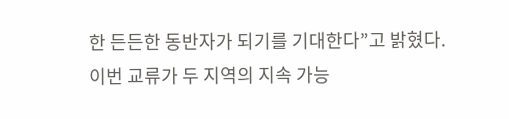한 든든한 동반자가 되기를 기대한다”고 밝혔다. 이번 교류가 두 지역의 지속 가능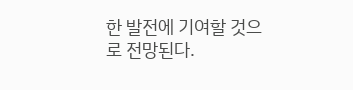한 발전에 기여할 것으로 전망된다.